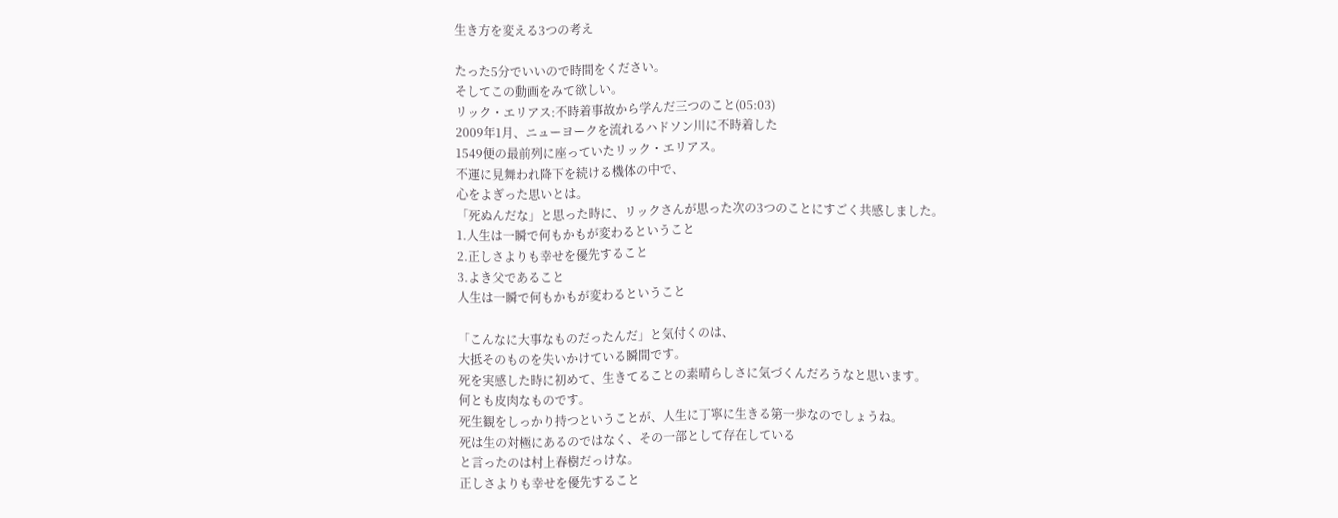生き方を変える3つの考え

たった5分でいいので時間をください。
そしてこの動画をみて欲しい。
リック・エリアス:不時着事故から学んだ三つのこと(05:03)
2009年1月、ニューヨークを流れるハドソン川に不時着した
1549便の最前列に座っていたリック・エリアス。
不運に見舞われ降下を続ける機体の中で、
心をよぎった思いとは。
「死ぬんだな」と思った時に、リックさんが思った次の3つのことにすごく共感しました。
1.人生は一瞬で何もかもが変わるということ
2.正しさよりも幸せを優先すること
3.よき父であること
人生は一瞬で何もかもが変わるということ

「こんなに大事なものだったんだ」と気付くのは、
大抵そのものを失いかけている瞬間です。
死を実感した時に初めて、生きてることの素晴らしさに気づくんだろうなと思います。
何とも皮肉なものです。
死生観をしっかり持つということが、人生に丁寧に生きる第一歩なのでしょうね。
死は生の対極にあるのではなく、その一部として存在している
と言ったのは村上春樹だっけな。
正しさよりも幸せを優先すること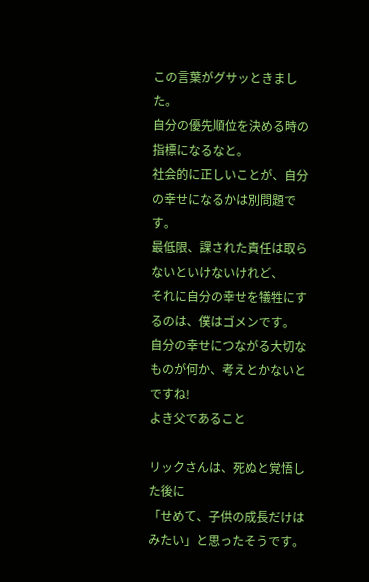この言葉がグサッときました。
自分の優先順位を決める時の指標になるなと。
社会的に正しいことが、自分の幸せになるかは別問題です。
最低限、課された責任は取らないといけないけれど、
それに自分の幸せを犠牲にするのは、僕はゴメンです。
自分の幸せにつながる大切なものが何か、考えとかないとですね!
よき父であること

リックさんは、死ぬと覚悟した後に
「せめて、子供の成長だけはみたい」と思ったそうです。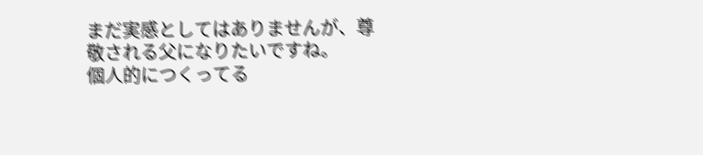まだ実感としてはありませんが、尊敬される父になりたいですね。
個人的につくってる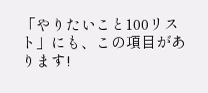「やりたいこと100リスト」にも、この項目があります!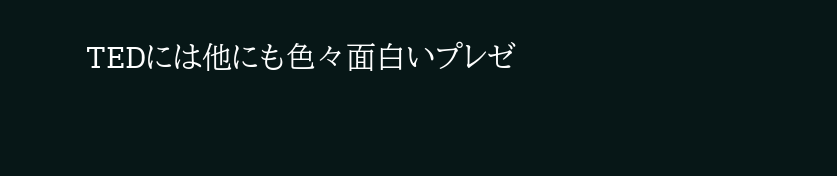TEDには他にも色々面白いプレゼ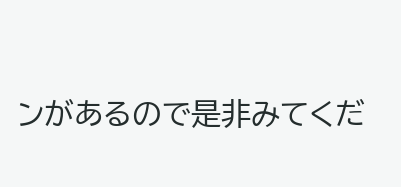ンがあるので是非みてくだ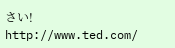さい!
http://www.ted.com/